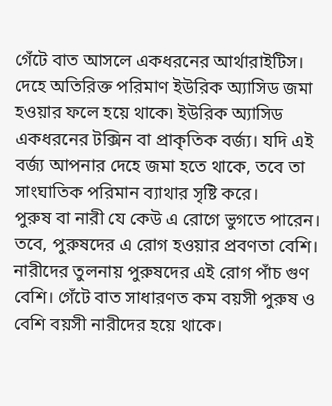গেঁটে বাত আসলে একধরনের আর্থারাইটিস। দেহে অতিরিক্ত পরিমাণ ইউরিক অ্যাসিড জমা হওয়ার ফলে হয়ে থাকে৷ ইউরিক অ্যাসিড একধরনের টক্সিন বা প্রাকৃতিক বর্জ্য। যদি এই বর্জ্য আপনার দেহে জমা হতে থাকে, তবে তা সাংঘাতিক পরিমান ব্যাথার সৃষ্টি করে।
পুরুষ বা নারী যে কেউ এ রোগে ভুগতে পারেন। তবে, পুরুষদের এ রোগ হওয়ার প্রবণতা বেশি। নারীদের তুলনায় পুরুষদের এই রোগ পাঁচ গুণ বেশি। গেঁটে বাত সাধারণত কম বয়সী পুরুষ ও বেশি বয়সী নারীদের হয়ে থাকে।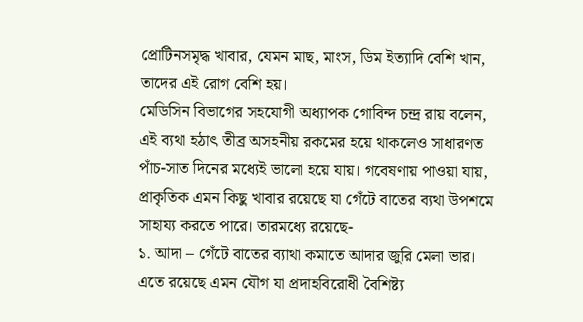প্রোটিনসমৃদ্ধ খাবার, যেমন মাছ, মাংস, ডিম ইত্যাদি বেশি খান, তাদের এই রোগ বেশি হয়।
মেডিসিন বিভাগের সহযোগী অধ্যাপক গোবিন্দ চন্দ্র রায় বলেন, এই ব্যথা হঠাৎ তীব্র অসহনীয় রকমের হয়ে থাকলেও সাধারণত পাঁচ-সাত দিনের মধ্যেই ভালো হয়ে যায়। গবেষণায় পাওয়া যায়, প্রাকৃতিক এমন কিছু খাবার রয়েছে যা গেঁটে বাতের ব্যথা উপশমে সাহায্য করতে পারে। তারমধ্যে রয়েছে-
১. আদা – গেঁটে বাতের ব্যাথা কমাতে আদার জুরি মেলা ভার। এতে রয়েছে এমন যৌগ যা প্রদাহবিরোধী বৈশিষ্ট্য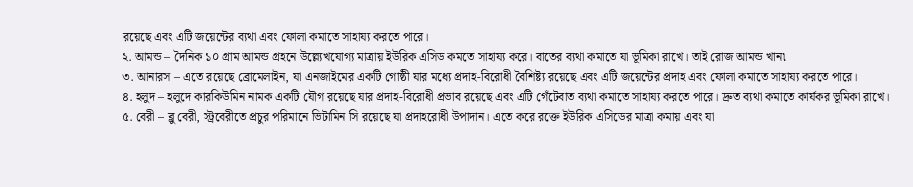রয়েছে এবং এটি জয়েন্টের ব্যথা এবং ফোলা কমাতে সাহায্য করতে পারে।
২. আমন্ড – দৈনিক ১০ গ্রাম আমন্ড গ্রহনে উল্ল্যেখযোগ্য মাত্রায় ইউরিক এসিড কমতে সাহায্য করে। বাতের ব্যথা কমাতে যা ভূমিকা রাখে। তাই রোজ আমন্ড খান৷
৩. আনারস – এতে রয়েছে ব্রোমেলাইন, যা এনজাইমের একটি গোষ্ঠী যার মধ্যে প্রদাহ-বিরোধী বৈশিষ্ট্য রয়েছে এবং এটি জয়েন্টের প্রদাহ এবং ফোলা কমাতে সাহায্য করতে পারে।
৪. হলুদ – হলুদে কারকিউমিন নামক একটি যৌগ রয়েছে যার প্রদাহ-বিরোধী প্রভাব রয়েছে এবং এটি গেঁটেবাত ব্যথা কমাতে সাহায্য করতে পারে। দ্রুত ব্যথা কমাতে কার্যকর ভূমিকা রাখে।
৫. বেরী – ব্লু বেরী, স্ট্রবেরীতে প্রচুর পরিমানে ভিটামিন সি রয়েছে যা প্রদাহরোধী উপাদান। এতে করে রক্তে ইউরিক এসিডের মাত্রা কমায় এবং যা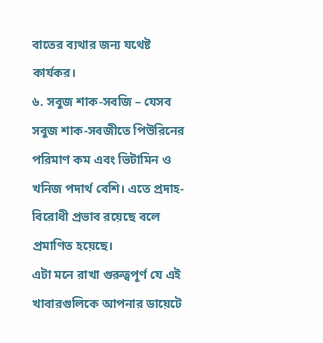বাতের ব্যথার জন্য যথেষ্ট কার্যকর।
৬. সবুজ শাক-সবজি – যেসব সবুজ শাক-সবজীতে পিউরিনের পরিমাণ কম এবং ভিটামিন ও খনিজ পদার্থ বেশি। এতে প্রদাহ-বিরোধী প্রভাব রয়েছে বলে প্রমাণিত হয়েছে।
এটা মনে রাখা গুরুত্বপূর্ণ যে এই খাবারগুলিকে আপনার ডায়েটে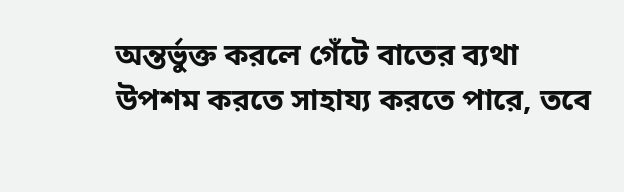অন্তর্ভুক্ত করলে গেঁটে বাতের ব্যথা উপশম করতে সাহায্য করতে পারে, তবে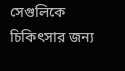সেগুলিকে চিকিৎসার জন্য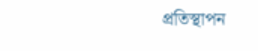প্রতিস্থাপন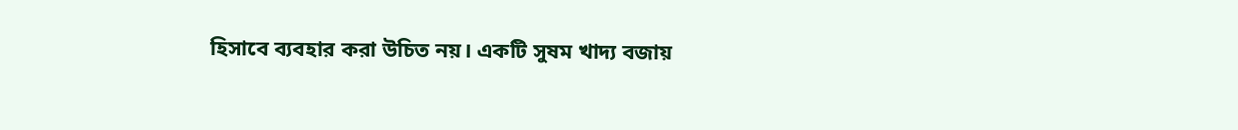হিসাবে ব্যবহার করা উচিত নয়। একটি সুষম খাদ্য বজায়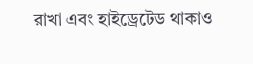রাখা এবং হাইড্রেটেড থাকাও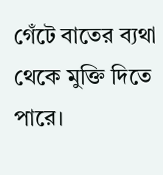গেঁটে বাতের ব্যথা থেকে মুক্তি দিতে পারে।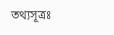তথ্যসূত্রঃ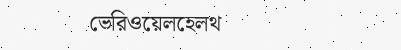ভেরিওয়েলহেলথ